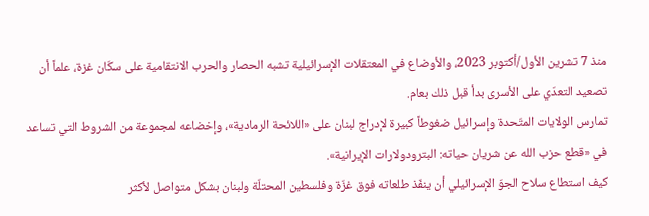منذ 7 تشرين الأول/أكتوبر 2023، والأوضاع في المعتقلات الإسرائيلية تشبه الحصار والحرب الانتقامية على سكّان غزة، علماً أن تصعيد التعدّي على الأسرى بدأ قبل ذلك بعام.
تمارس الولايات المتّحدة وإسرائيل ضغوطاً كبيرة لإدراج لبنان على «اللائحة الرمادية»، وإخضاعه لمجموعة من الشروط التي تساعد في «قطع حزب الله عن شريان حياته: البترودولارات الإيرانية».
كيف استطاع سلاح الجوّ الإسرائيلي أن ينفّذ طلعاته فوق غزّة وفلسطين المحتلّة ولبنان بشكل متواصل لأكثر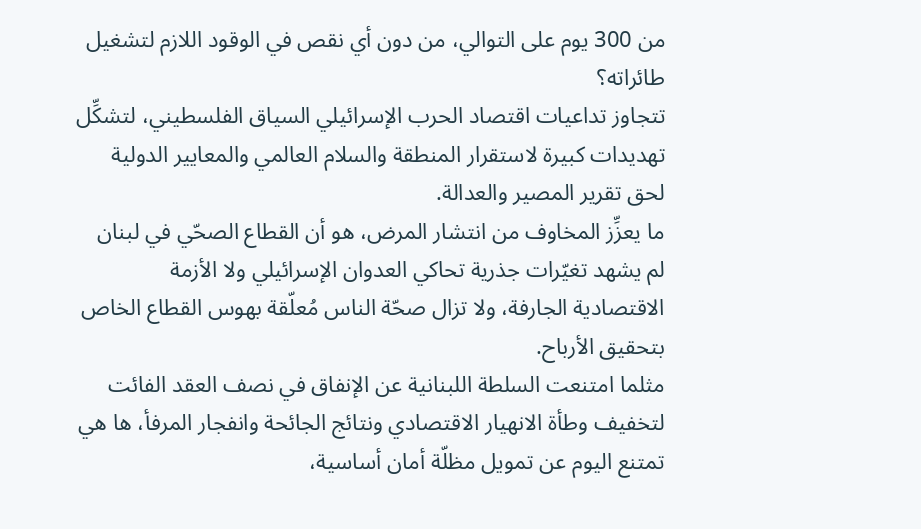من 300 يوم على التوالي، من دون أي نقص في الوقود اللازم لتشغيل طائراته؟
تتجاوز تداعيات اقتصاد الحرب الإسرائيلي السياق الفلسطيني، لتشكِّل تهديدات كبيرة لاستقرار المنطقة والسلام العالمي والمعايير الدولية لحق تقرير المصير والعدالة.
ما يعزِّز المخاوف من انتشار المرض، هو أن القطاع الصحّي في لبنان لم يشهد تغيّرات جذرية تحاكي العدوان الإسرائيلي ولا الأزمة الاقتصادية الجارفة، ولا تزال صحّة الناس مُعلّقة بهوس القطاع الخاص بتحقيق الأرباح.
مثلما امتنعت السلطة اللبنانية عن الإنفاق في نصف العقد الفائت لتخفيف وطأة الانهيار الاقتصادي ونتائج الجائحة وانفجار المرفأ، ها هي تمتنع اليوم عن تمويل مظلّة أمان أساسية،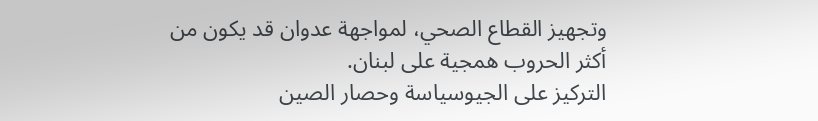وتجهيز القطاع الصحي، لمواجهة عدوان قد يكون من أكثر الحروب همجية على لبنان.
التركيز على الجيوسياسة وحصار الصين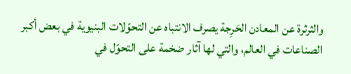والثرثرة عن المعادن الحَرِجة يصرف الانتباه عن التحوّلات البنيوية في بعض أكبر الصناعات في العالم، والتي لها آثار ضخمة على التحوّل في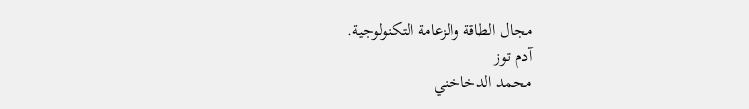مجال الطاقة والزعامة التكنولوجية.
آدم توز
محمد الدخاخني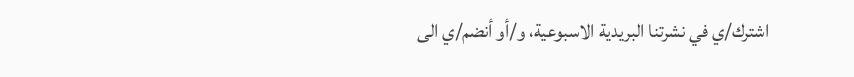اشترك/ي في نشرتنا البريدية الاسبوعية، و/أو أنضم/ي الى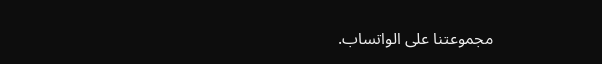مجموعتنا على الواتساب.